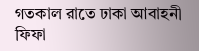গতকাল রাতে ঢাকা আবাহনী ফিফা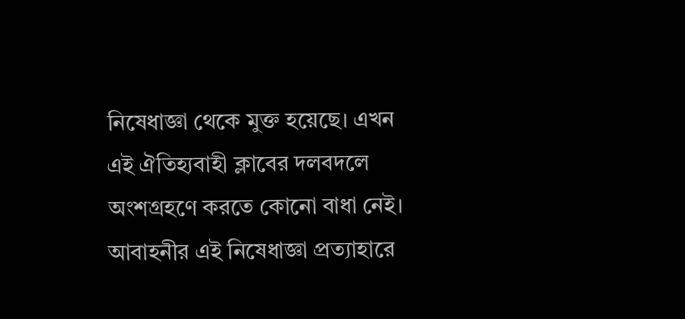নিষেধাজ্ঞা থেকে মুক্ত হয়েছে। এখন এই ঐতিহ্যবাহী ক্লাবের দলবদলে অংশগ্রহণে করতে কোনো বাধা নেই। আবাহনীর এই নিষেধাজ্ঞা প্রত্যাহারে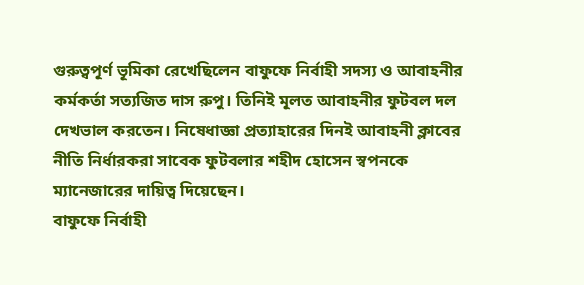গুরুত্বপূর্ণ ভূমিকা রেখেছিলেন বাফুফে নির্বাহী সদস্য ও আবাহনীর কর্মকর্তা সত্যজিত দাস রুপু। তিনিই মূলত আবাহনীর ফুটবল দল দেখভাল করতেন। নিষেধাজ্ঞা প্রত্যাহারের দিনই আবাহনী ক্লাবের নীতি নির্ধারকরা সাবেক ফুটবলার শহীদ হোসেন স্বপনকে ম্যানেজারের দায়িত্ব দিয়েছেন।
বাফুফে নির্বাহী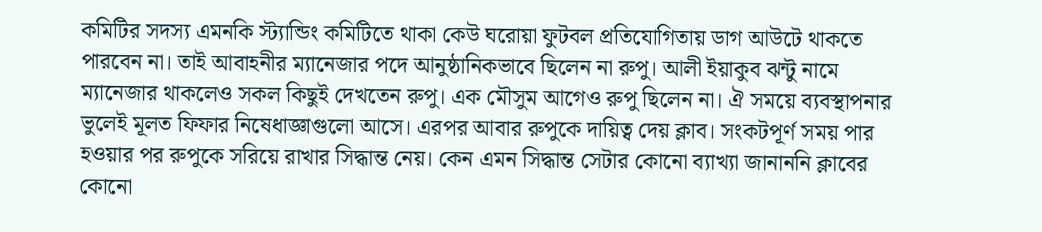কমিটির সদস্য এমনকি স্ট্যান্ডিং কমিটিতে থাকা কেউ ঘরোয়া ফুটবল প্রতিযোগিতায় ডাগ আউটে থাকতে পারবেন না। তাই আবাহনীর ম্যানেজার পদে আনুষ্ঠানিকভাবে ছিলেন না রুপু। আলী ইয়াকুব ঝন্টু নামে ম্যানেজার থাকলেও সকল কিছুই দেখতেন রুপু। এক মৌসুম আগেও রুপু ছিলেন না। ঐ সময়ে ব্যবস্থাপনার ভুলেই মূলত ফিফার নিষেধাজ্ঞাগুলো আসে। এরপর আবার রুপুকে দায়িত্ব দেয় ক্লাব। সংকটপূর্ণ সময় পার হওয়ার পর রুপুকে সরিয়ে রাখার সিদ্ধান্ত নেয়। কেন এমন সিদ্ধান্ত সেটার কোনো ব্যাখ্যা জানাননি ক্লাবের কোনো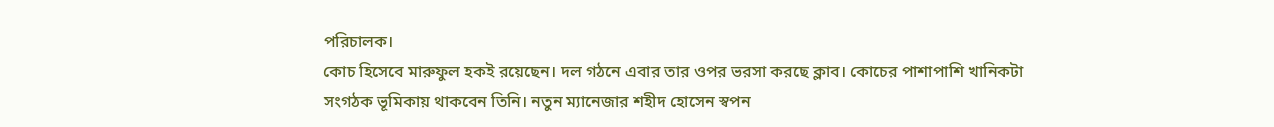পরিচালক।
কোচ হিসেবে মারুফুল হকই রয়েছেন। দল গঠনে এবার তার ওপর ভরসা করছে ক্লাব। কোচের পাশাপাশি খানিকটা সংগঠক ভূমিকায় থাকবেন তিনি। নতুন ম্যানেজার শহীদ হোসেন স্বপন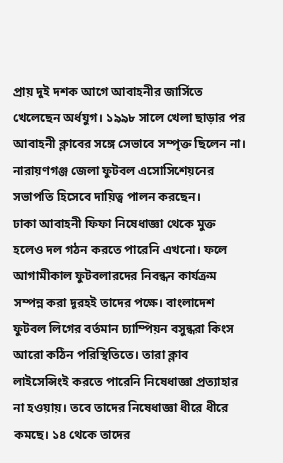প্রায় দুই দশক আগে আবাহনীর জার্সিতে খেলেছেন অর্ধযুগ। ১৯৯৮ সালে খেলা ছাড়ার পর আবাহনী ক্লাবের সঙ্গে সেভাবে সম্পৃক্ত ছিলেন না। নারায়ণগঞ্জ জেলা ফুটবল এসোসিশেয়নের সভাপতি হিসেবে দায়িত্ব পালন করছেন।
ঢাকা আবাহনী ফিফা নিষেধাজ্ঞা থেকে মুক্ত হলেও দল গঠন করতে পারেনি এখনো। ফলে আগামীকাল ফুটবলারদের নিবন্ধন কার্যক্রম সম্পন্ন করা দূরহই তাদের পক্ষে। বাংলাদেশ ফুটবল লিগের বর্তমান চ্যাম্পিয়ন বসুন্ধরা কিংস আরো কঠিন পরিস্থিতিতে। তারা ক্লাব লাইসেন্সিংই করতে পারেনি নিষেধাজ্ঞা প্রত্যাহার না হওয়ায়। তবে তাদের নিষেধাজ্ঞা ধীরে ধীরে কমছে। ১৪ থেকে তাদের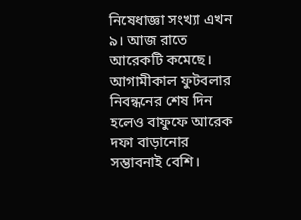নিষেধাজ্ঞা সংখ্যা এখন ৯। আজ রাতে আরেকটি কমেছে। আগামীকাল ফুটবলার নিবন্ধনের শেষ দিন হলেও বাফুফে আরেক দফা বাড়ানোর সম্ভাবনাই বেশি।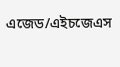এজেড/এইচজেএস